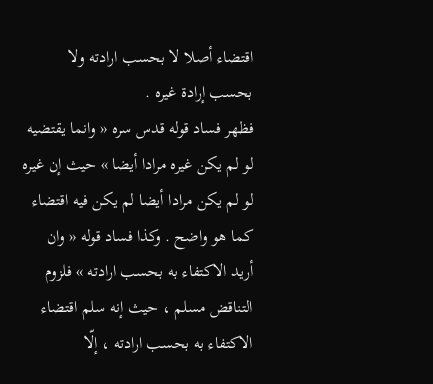اقتضاء أصلا لا بحسب ارادته ولا بحسب إرادة غيره .
فظهر فساد قوله قدس سره « وانما يقتضيه لو لم يكن غيره مرادا أيضا » حيث إن غيره لو لم يكن مرادا أيضا لم يكن فيه اقتضاء كما هو واضح . وكذا فساد قوله « وان أريد الاكتفاء به بحسب ارادته » فلزوم التناقض مسلم ، حيث إنه سلم اقتضاء الاكتفاء به بحسب ارادته ، إلّا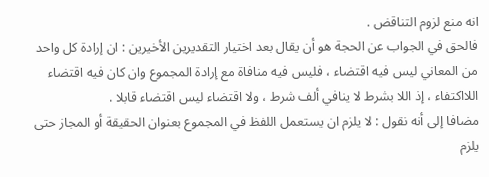انه منع لزوم التناقض .
فالحق في الجواب عن الحجة هو أن يقال بعد اختيار التقديرين الأخيرين : ان إرادة كل واحد من المعاني ليس فيه اقتضاء ، فليس فيه منافاة مع إرادة المجموع وان كان فيه اقتضاء اللااكتفاء ، إذ اللا بشرط لا ينافي ألف شرط ، ولا اقتضاء ليس اقتضاء قابلا .
مضافا إلى أنه نقول : لا يلزم ان يستعمل اللفظ في المجموع بعنوان الحقيقة أو المجاز حتى يلزم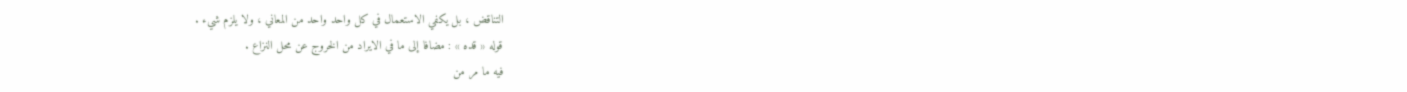التناقض ، بل يكفي الاستعمال في كل واحد واحد من المعاني ، ولا يلزم شيء .
قوله « قده » : مضافا إلى ما في الايراد من الخروج عن محل النزاع .
فيه ما مر من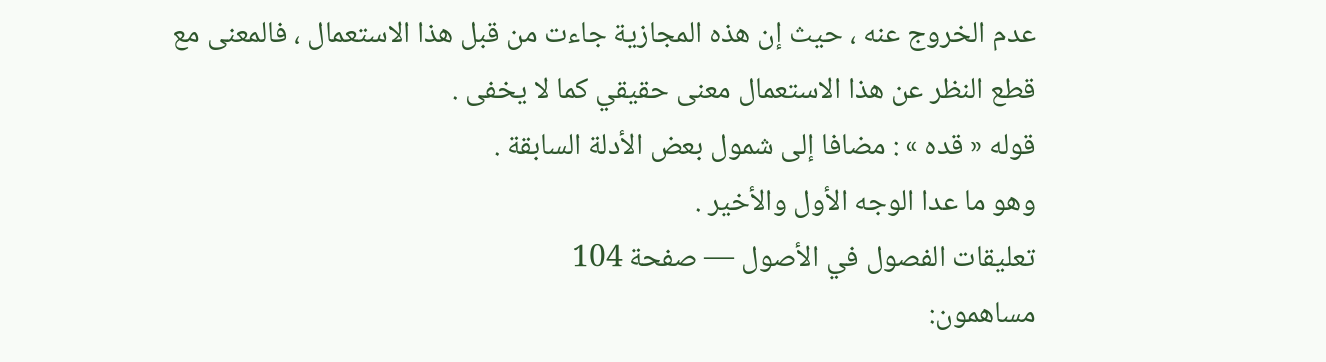عدم الخروج عنه ، حيث إن هذه المجازية جاءت من قبل هذا الاستعمال ، فالمعنى مع قطع النظر عن هذا الاستعمال معنى حقيقي كما لا يخفى .
قوله « قده » : مضافا إلى شمول بعض الأدلة السابقة .
وهو ما عدا الوجه الأول والأخير .
تعليقات الفصول في الأصول — صفحة 104
مساهمون: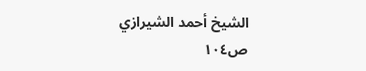الشيخ أحمد الشيرازي
ص١٠٤